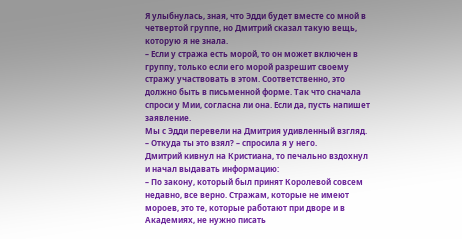Я улыбнулась, зная, что Эдди будет вместе со мной в четвертой группе, но Дмитрий сказал такую вещь, которую я не знала.
– Если у стража есть морой, то он может включен в группу, только если его морой разрешит своему стражу участвовать в этом. Соответственно, это должно быть в письменной форме. Так что сначала спроси у Мии, согласна ли она. Если да, пусть напишет заявление.
Мы с Эдди перевели на Дмитрия удивленный взгляд.
– Откуда ты это взял? – спросила я у него.
Дмитрий кивнул на Кристиана, то печально вздохнул и начал выдавать информацию:
– По закону, который был принят Королевой совсем недавно, все верно. Стражам, которые не имеют мороев, это те, которые работают при дворе и в Академиях, не нужно писать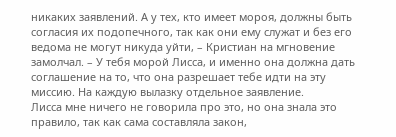никаких заявлений. А у тех, кто имеет мороя, должны быть согласия их подопечного, так как они ему служат и без его ведома не могут никуда уйти, – Кристиан на мгновение замолчал. – У тебя морой Лисса, и именно она должна дать соглашение на то, что она разрешает тебе идти на эту миссию. На каждую вылазку отдельное заявление.
Лисса мне ничего не говорила про это, но она знала это правило, так как сама составляла закон,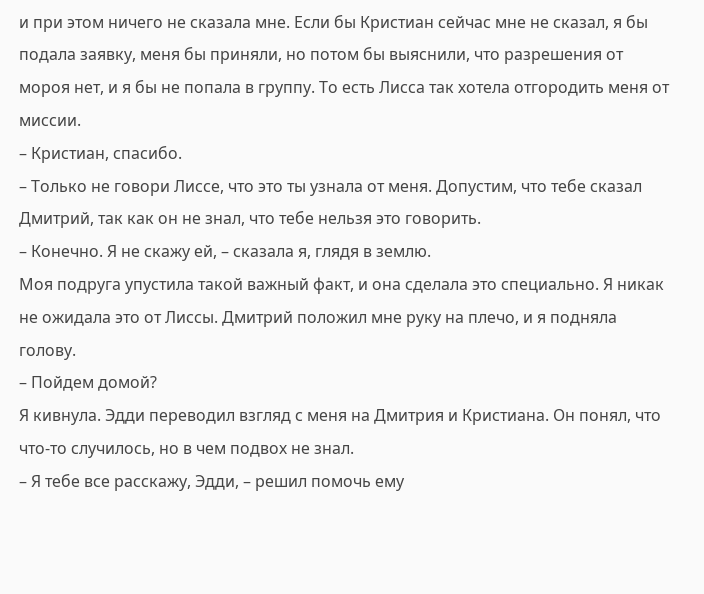и при этом ничего не сказала мне. Если бы Кристиан сейчас мне не сказал, я бы подала заявку, меня бы приняли, но потом бы выяснили, что разрешения от мороя нет, и я бы не попала в группу. То есть Лисса так хотела отгородить меня от миссии.
– Кристиан, спасибо.
– Только не говори Лиссе, что это ты узнала от меня. Допустим, что тебе сказал Дмитрий, так как он не знал, что тебе нельзя это говорить.
– Конечно. Я не скажу ей, – сказала я, глядя в землю.
Моя подруга упустила такой важный факт, и она сделала это специально. Я никак не ожидала это от Лиссы. Дмитрий положил мне руку на плечо, и я подняла голову.
– Пойдем домой?
Я кивнула. Эдди переводил взгляд с меня на Дмитрия и Кристиана. Он понял, что что-то случилось, но в чем подвох не знал.
– Я тебе все расскажу, Эдди, – решил помочь ему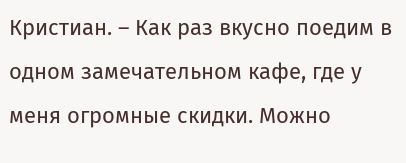Кристиан. – Как раз вкусно поедим в одном замечательном кафе, где у меня огромные скидки. Можно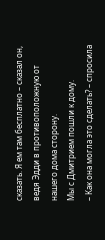сказать. Я ем там бесплатно – сказал он, ведя Эдди в противоположную от нашего дома сторону.
Мы с Дмитрием пошли к дому.
– Как она могла это сделать? – спросила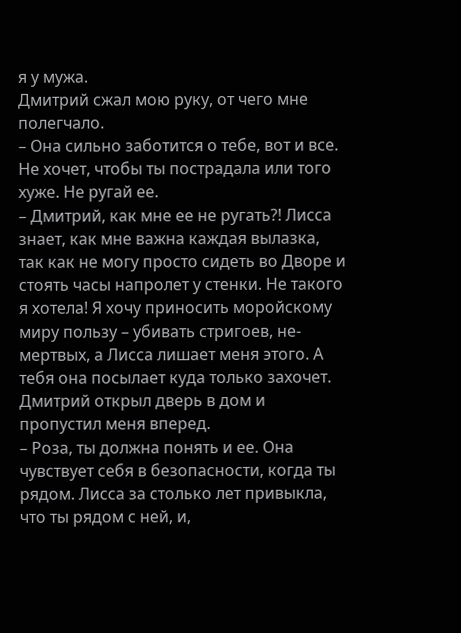я у мужа.
Дмитрий сжал мою руку, от чего мне полегчало.
– Она сильно заботится о тебе, вот и все. Не хочет, чтобы ты пострадала или того хуже. Не ругай ее.
– Дмитрий, как мне ее не ругать?! Лисса знает, как мне важна каждая вылазка, так как не могу просто сидеть во Дворе и стоять часы напролет у стенки. Не такого я хотела! Я хочу приносить моройскому миру пользу – убивать стригоев, не-мертвых, а Лисса лишает меня этого. А тебя она посылает куда только захочет.
Дмитрий открыл дверь в дом и пропустил меня вперед.
– Роза, ты должна понять и ее. Она чувствует себя в безопасности, когда ты рядом. Лисса за столько лет привыкла, что ты рядом с ней, и,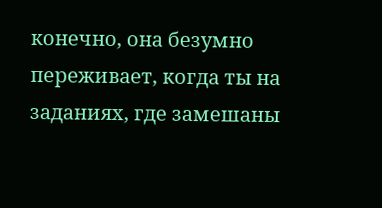конечно, она безумно переживает, когда ты на заданиях, где замешаны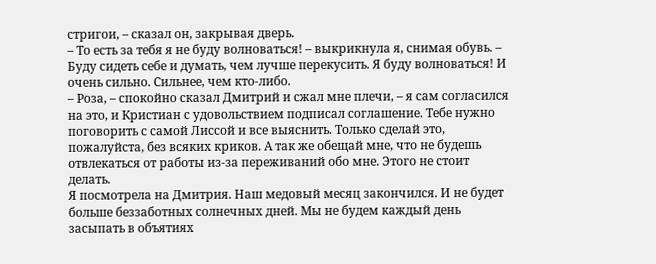стригои, – сказал он, закрывая дверь.
– То есть за тебя я не буду волноваться! – выкрикнула я, снимая обувь. – Буду сидеть себе и думать, чем лучше перекусить. Я буду волноваться! И очень сильно. Сильнее, чем кто-либо.
– Роза, – спокойно сказал Дмитрий и сжал мне плечи, – я сам согласился на это, и Кристиан с удовольствием подписал соглашение. Тебе нужно поговорить с самой Лиссой и все выяснить. Только сделай это, пожалуйста, без всяких криков. А так же обещай мне, что не будешь отвлекаться от работы из-за переживаний обо мне. Этого не стоит делать.
Я посмотрела на Дмитрия. Наш медовый месяц закончился. И не будет больше беззаботных солнечных дней. Мы не будем каждый день засыпать в объятиях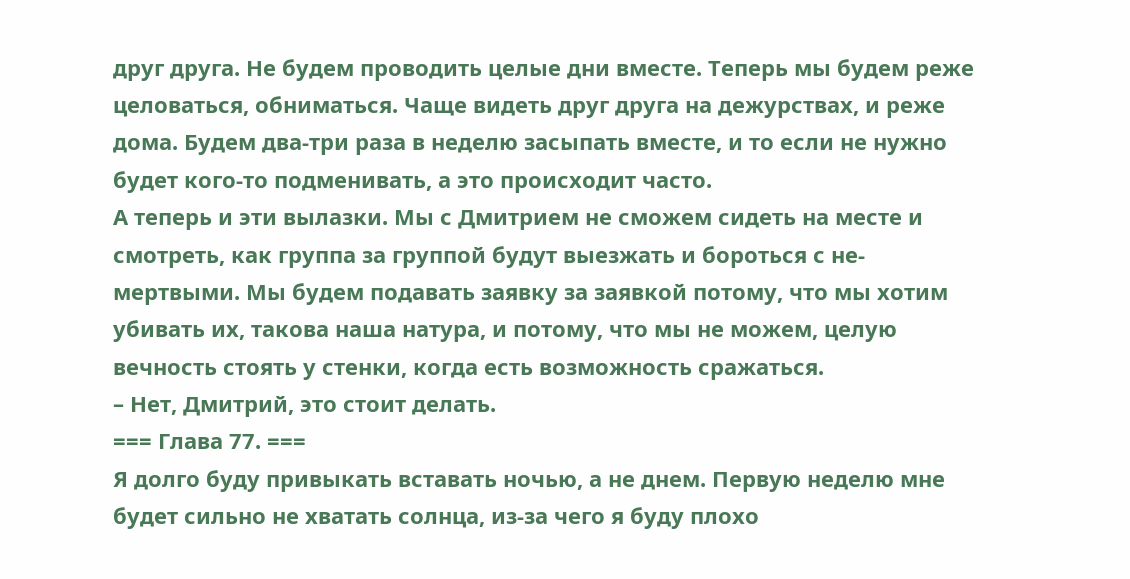друг друга. Не будем проводить целые дни вместе. Теперь мы будем реже целоваться, обниматься. Чаще видеть друг друга на дежурствах, и реже дома. Будем два-три раза в неделю засыпать вместе, и то если не нужно будет кого-то подменивать, а это происходит часто.
А теперь и эти вылазки. Мы с Дмитрием не сможем сидеть на месте и смотреть, как группа за группой будут выезжать и бороться с не-мертвыми. Мы будем подавать заявку за заявкой потому, что мы хотим убивать их, такова наша натура, и потому, что мы не можем, целую вечность стоять у стенки, когда есть возможность сражаться.
– Нет, Дмитрий, это стоит делать.
=== Глава 77. ===
Я долго буду привыкать вставать ночью, а не днем. Первую неделю мне будет сильно не хватать солнца, из-за чего я буду плохо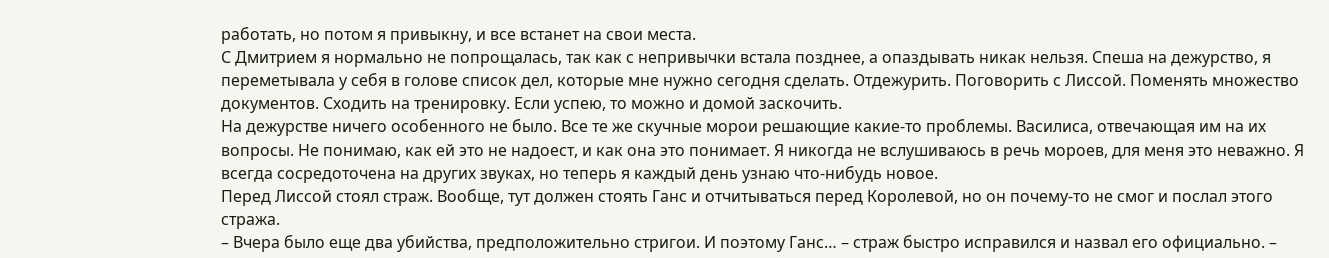работать, но потом я привыкну, и все встанет на свои места.
С Дмитрием я нормально не попрощалась, так как с непривычки встала позднее, а опаздывать никак нельзя. Спеша на дежурство, я переметывала у себя в голове список дел, которые мне нужно сегодня сделать. Отдежурить. Поговорить с Лиссой. Поменять множество документов. Сходить на тренировку. Если успею, то можно и домой заскочить.
На дежурстве ничего особенного не было. Все те же скучные морои решающие какие-то проблемы. Василиса, отвечающая им на их вопросы. Не понимаю, как ей это не надоест, и как она это понимает. Я никогда не вслушиваюсь в речь мороев, для меня это неважно. Я всегда сосредоточена на других звуках, но теперь я каждый день узнаю что-нибудь новое.
Перед Лиссой стоял страж. Вообще, тут должен стоять Ганс и отчитываться перед Королевой, но он почему-то не смог и послал этого стража.
– Вчера было еще два убийства, предположительно стригои. И поэтому Ганс… – страж быстро исправился и назвал его официально. –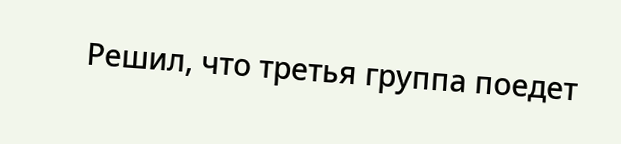Решил, что третья группа поедет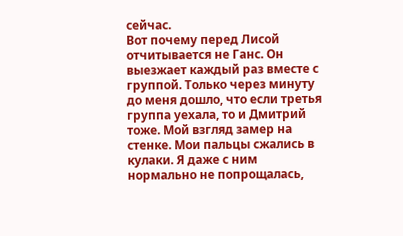сейчас.
Вот почему перед Лисой отчитывается не Ганс. Он выезжает каждый раз вместе с группой. Только через минуту до меня дошло, что если третья группа уехала, то и Дмитрий тоже. Мой взгляд замер на стенке. Мои пальцы сжались в кулаки. Я даже с ним нормально не попрощалась,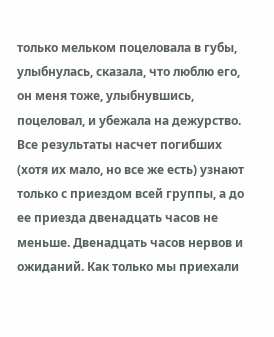только мельком поцеловала в губы, улыбнулась, сказала, что люблю его, он меня тоже, улыбнувшись, поцеловал, и убежала на дежурство. Все результаты насчет погибших (хотя их мало, но все же есть) узнают только с приездом всей группы, а до ее приезда двенадцать часов не меньше. Двенадцать часов нервов и ожиданий. Как только мы приехали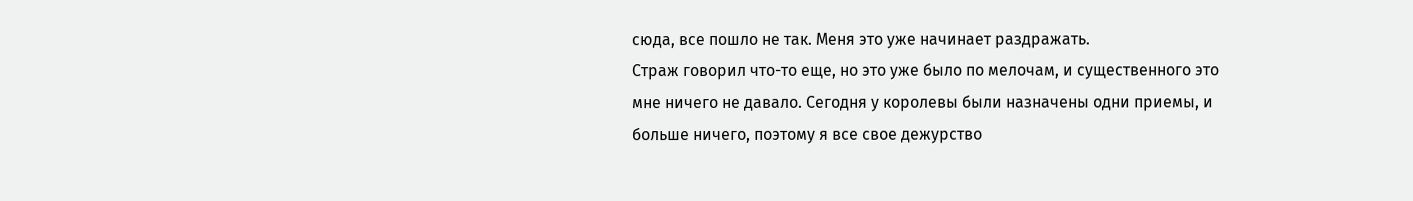сюда, все пошло не так. Меня это уже начинает раздражать.
Страж говорил что-то еще, но это уже было по мелочам, и существенного это мне ничего не давало. Сегодня у королевы были назначены одни приемы, и больше ничего, поэтому я все свое дежурство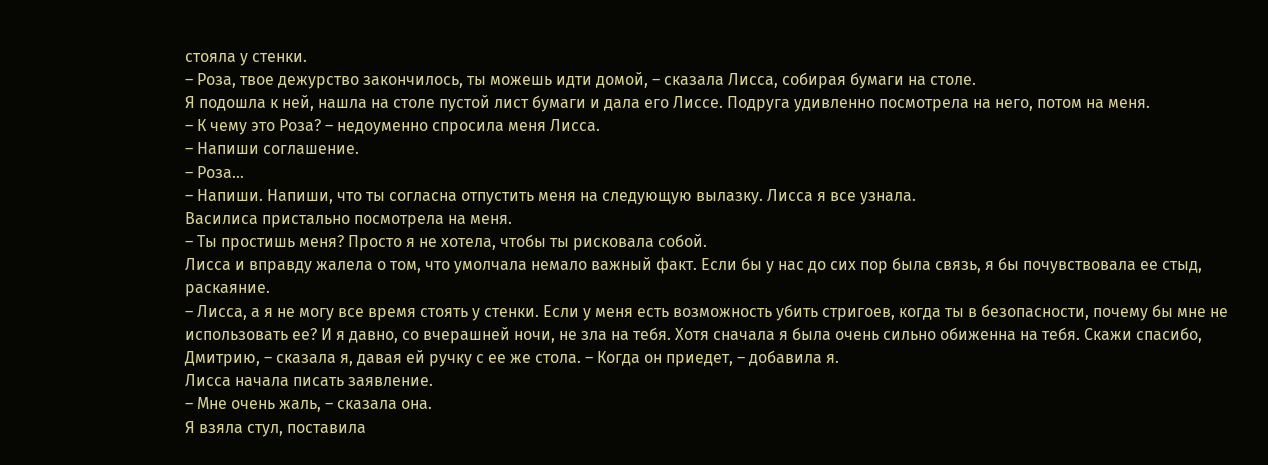стояла у стенки.
– Роза, твое дежурство закончилось, ты можешь идти домой, – сказала Лисса, собирая бумаги на столе.
Я подошла к ней, нашла на столе пустой лист бумаги и дала его Лиссе. Подруга удивленно посмотрела на него, потом на меня.
– К чему это Роза? – недоуменно спросила меня Лисса.
– Напиши соглашение.
– Роза…
– Напиши. Напиши, что ты согласна отпустить меня на следующую вылазку. Лисса я все узнала.
Василиса пристально посмотрела на меня.
– Ты простишь меня? Просто я не хотела, чтобы ты рисковала собой.
Лисса и вправду жалела о том, что умолчала немало важный факт. Если бы у нас до сих пор была связь, я бы почувствовала ее стыд, раскаяние.
– Лисса, а я не могу все время стоять у стенки. Если у меня есть возможность убить стригоев, когда ты в безопасности, почему бы мне не использовать ее? И я давно, со вчерашней ночи, не зла на тебя. Хотя сначала я была очень сильно обиженна на тебя. Скажи спасибо, Дмитрию, – сказала я, давая ей ручку с ее же стола. – Когда он приедет, – добавила я.
Лисса начала писать заявление.
– Мне очень жаль, – сказала она.
Я взяла стул, поставила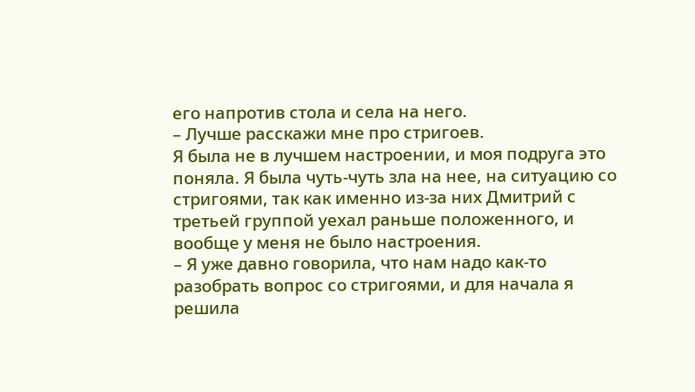его напротив стола и села на него.
– Лучше расскажи мне про стригоев.
Я была не в лучшем настроении, и моя подруга это поняла. Я была чуть-чуть зла на нее, на ситуацию со стригоями, так как именно из-за них Дмитрий с третьей группой уехал раньше положенного, и вообще у меня не было настроения.
– Я уже давно говорила, что нам надо как-то разобрать вопрос со стригоями, и для начала я решила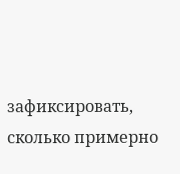зафиксировать, сколько примерно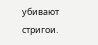убивают стригои.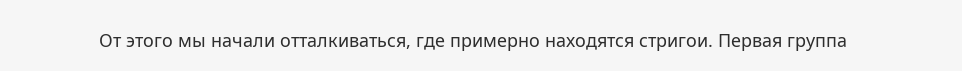От этого мы начали отталкиваться, где примерно находятся стригои. Первая группа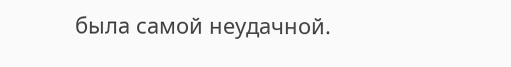была самой неудачной.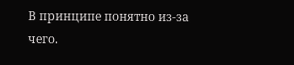В принципе понятно из-за чего.